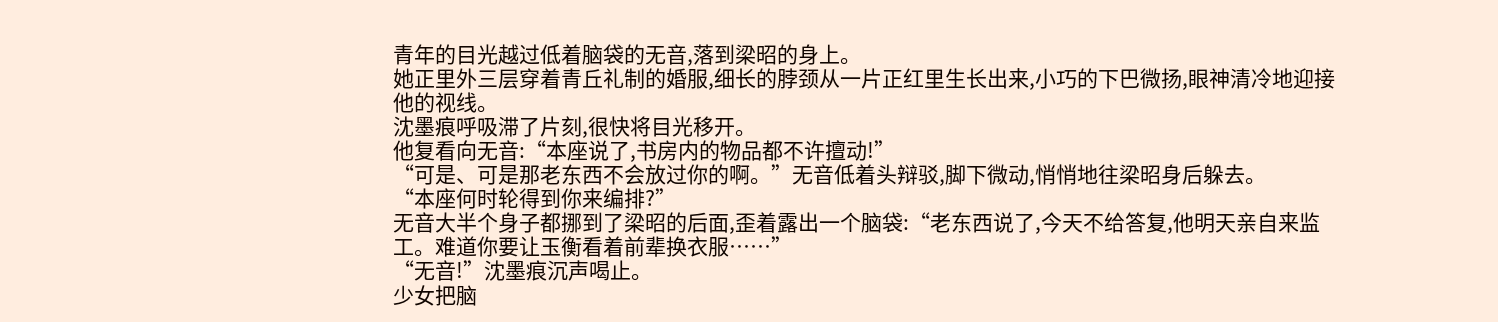青年的目光越过低着脑袋的无音,落到梁昭的身上。
她正里外三层穿着青丘礼制的婚服,细长的脖颈从一片正红里生长出来,小巧的下巴微扬,眼神清冷地迎接他的视线。
沈墨痕呼吸滞了片刻,很快将目光移开。
他复看向无音:“本座说了,书房内的物品都不许擅动!”
“可是、可是那老东西不会放过你的啊。”无音低着头辩驳,脚下微动,悄悄地往梁昭身后躲去。
“本座何时轮得到你来编排?”
无音大半个身子都挪到了梁昭的后面,歪着露出一个脑袋:“老东西说了,今天不给答复,他明天亲自来监工。难道你要让玉衡看着前辈换衣服……”
“无音!”沈墨痕沉声喝止。
少女把脑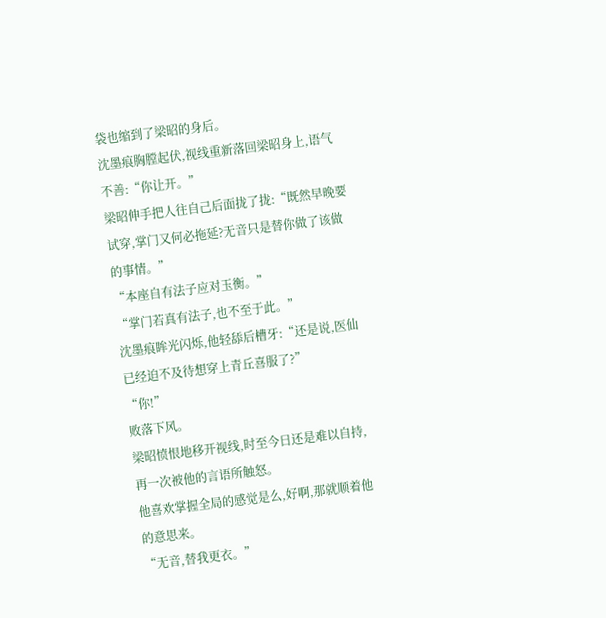袋也缩到了梁昭的身后。
沈墨痕胸膛起伏,视线重新落回梁昭身上,语气不善:“你让开。”
梁昭伸手把人往自己后面拢了拢:“既然早晚要试穿,掌门又何必拖延?无音只是替你做了该做的事情。”
“本座自有法子应对玉衡。”
“掌门若真有法子,也不至于此。”
沈墨痕眸光闪烁,他轻舔后槽牙:“还是说,医仙已经迫不及待想穿上青丘喜服了?”
“你!”
败落下风。
梁昭愤恨地移开视线,时至今日还是难以自持,再一次被他的言语所触怒。
他喜欢掌握全局的感觉是么,好啊,那就顺着他的意思来。
“无音,替我更衣。”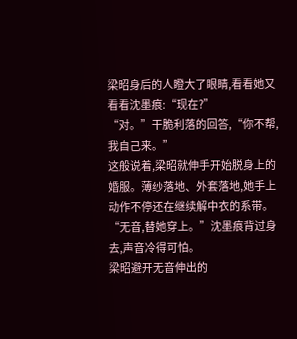梁昭身后的人瞪大了眼睛,看看她又看看沈墨痕:“现在?”
“对。”干脆利落的回答,“你不帮,我自己来。”
这般说着,梁昭就伸手开始脱身上的婚服。薄纱落地、外套落地,她手上动作不停还在继续解中衣的系带。
“无音,替她穿上。”沈墨痕背过身去,声音冷得可怕。
梁昭避开无音伸出的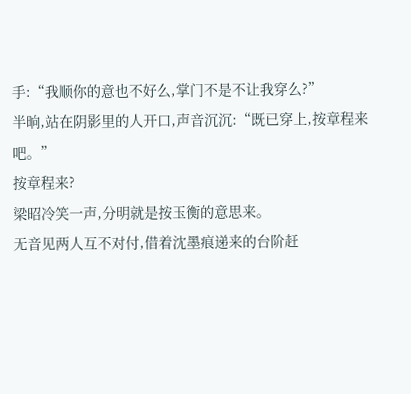手:“我顺你的意也不好么,掌门不是不让我穿么?”
半晌,站在阴影里的人开口,声音沉沉:“既已穿上,按章程来吧。”
按章程来?
梁昭冷笑一声,分明就是按玉衡的意思来。
无音见两人互不对付,借着沈墨痕递来的台阶赶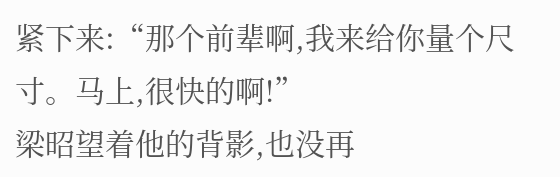紧下来:“那个前辈啊,我来给你量个尺寸。马上,很快的啊!”
梁昭望着他的背影,也没再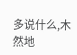多说什么,木然地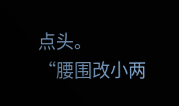点头。
“腰围改小两